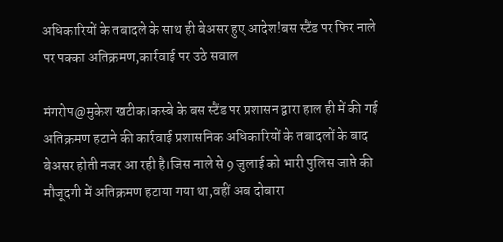अधिकारियों के तबादले के साथ ही बेअसर हुए आदेश!बस स्टैंड पर फिर नाले पर पक्का अतिक्रमण,कार्रवाई पर उठे सवाल

मंगरोप@मुकेश खटीक।कस्बे के बस स्टैंड पर प्रशासन द्वारा हाल ही में की गई अतिक्रमण हटाने की कार्रवाई प्रशासनिक अधिकारियों के तबादलों के बाद बेअसर होती नजर आ रही है।जिस नाले से 9 जुलाई को भारी पुलिस जाप्ते की मौजूदगी में अतिक्रमण हटाया गया था,वहीं अब दोबारा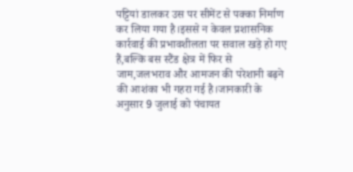पट्टियां डालकर उस पर सीमेंट से पक्का निर्माण कर लिया गया है।इससे न केवल प्रशासनिक कार्रवाई की प्रभावशीलता पर सवाल खड़े हो गए हैं,बल्कि बस स्टैंड क्षेत्र में फिर से जाम,जलभराव और आमजन की परेशानी बढ़ने की आशंका भी गहरा गई है।जानकारी के अनुसार 9 जुलाई को पंचायत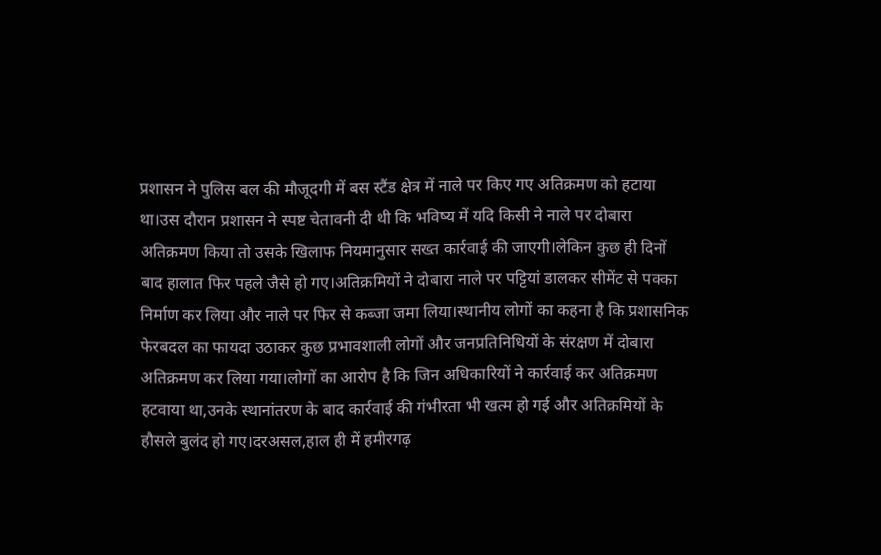प्रशासन ने पुलिस बल की मौजूदगी में बस स्टैंड क्षेत्र में नाले पर किए गए अतिक्रमण को हटाया था।उस दौरान प्रशासन ने स्पष्ट चेतावनी दी थी कि भविष्य में यदि किसी ने नाले पर दोबारा अतिक्रमण किया तो उसके खिलाफ नियमानुसार सख्त कार्रवाई की जाएगी।लेकिन कुछ ही दिनों बाद हालात फिर पहले जैसे हो गए।अतिक्रमियों ने दोबारा नाले पर पट्टियां डालकर सीमेंट से पक्का निर्माण कर लिया और नाले पर फिर से कब्जा जमा लिया।स्थानीय लोगों का कहना है कि प्रशासनिक फेरबदल का फायदा उठाकर कुछ प्रभावशाली लोगों और जनप्रतिनिधियों के संरक्षण में दोबारा अतिक्रमण कर लिया गया।लोगों का आरोप है कि जिन अधिकारियों ने कार्रवाई कर अतिक्रमण हटवाया था,उनके स्थानांतरण के बाद कार्रवाई की गंभीरता भी खत्म हो गई और अतिक्रमियों के हौसले बुलंद हो गए।दरअसल,हाल ही में हमीरगढ़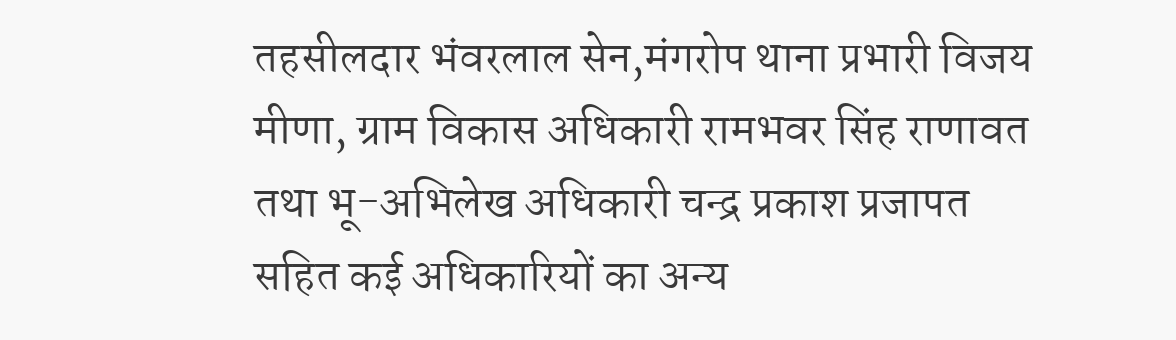तहसीलदार भंवरलाल सेन,मंगरोप थाना प्रभारी विजय मीणा, ग्राम विकास अधिकारी रामभवर सिंह राणावत तथा भू-अभिलेख अधिकारी चन्द्र प्रकाश प्रजापत सहित कई अधिकारियों का अन्य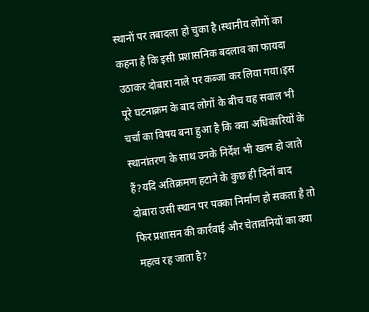स्थानों पर तबादला हो चुका है।स्थानीय लोगों का कहना है कि इसी प्रशासनिक बदलाव का फायदा उठाकर दोबारा नाले पर कब्जा कर लिया गया।इस पूरे घटनाक्रम के बाद लोगों के बीच यह सवाल भी चर्चा का विषय बना हुआ है कि क्या अधिकारियों के स्थानांतरण के साथ उनके निर्देश भी खत्म हो जाते हैं?यदि अतिक्रमण हटाने के कुछ ही दिनों बाद दोबारा उसी स्थान पर पक्का निर्माण हो सकता है तो फिर प्रशासन की कार्रवाई और चेतावनियों का क्या महत्व रह जाता है?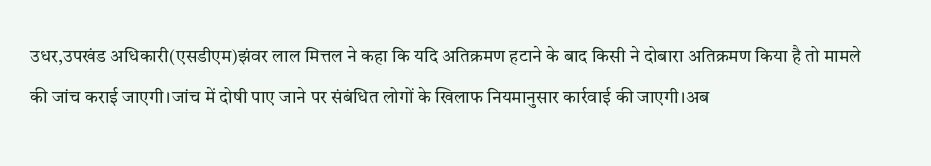उधर,उपखंड अधिकारी(एसडीएम)झंवर लाल मित्तल ने कहा कि यदि अतिक्रमण हटाने के बाद किसी ने दोबारा अतिक्रमण किया है तो मामले की जांच कराई जाएगी।जांच में दोषी पाए जाने पर संबंधित लोगों के खिलाफ नियमानुसार कार्रवाई की जाएगी।अब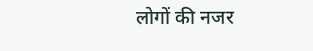लोगों की नजर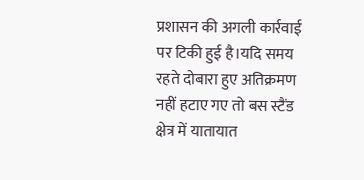प्रशासन की अगली कार्रवाई पर टिकी हुई है।यदि समय रहते दोबारा हुए अतिक्रमण नहीं हटाए गए तो बस स्टैंड क्षेत्र में यातायात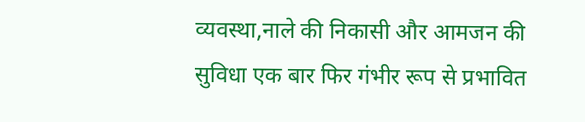व्यवस्था,नाले की निकासी और आमजन की सुविधा एक बार फिर गंभीर रूप से प्रभावित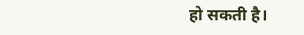हो सकती है।